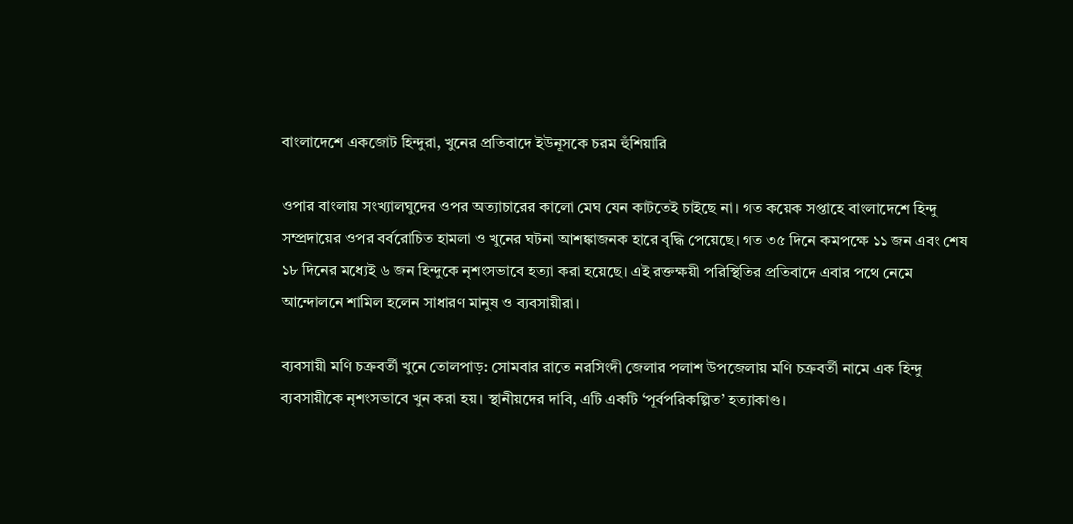বাংলাদেশে একজোট হিন্দুরা, খুনের প্রতিবাদে ইউনূসকে চরম হুঁশিয়ারি

ওপার বাংলায় সংখ্যালঘুদের ওপর অত্যাচারের কালো মেঘ যেন কাটতেই চাইছে না। গত কয়েক সপ্তাহে বাংলাদেশে হিন্দু সম্প্রদায়ের ওপর বর্বরোচিত হামলা ও খুনের ঘটনা আশঙ্কাজনক হারে বৃদ্ধি পেয়েছে। গত ৩৫ দিনে কমপক্ষে ১১ জন এবং শেষ ১৮ দিনের মধ্যেই ৬ জন হিন্দুকে নৃশংসভাবে হত্যা করা হয়েছে। এই রক্তক্ষয়ী পরিস্থিতির প্রতিবাদে এবার পথে নেমে আন্দোলনে শামিল হলেন সাধারণ মানুষ ও ব্যবসায়ীরা।

ব্যবসায়ী মণি চক্রবর্তী খুনে তোলপাড়: সোমবার রাতে নরসিংদী জেলার পলাশ উপজেলায় মণি চক্রবর্তী নামে এক হিন্দু ব্যবসায়ীকে নৃশংসভাবে খুন করা হয়। স্থানীয়দের দাবি, এটি একটি ‘পূর্বপরিকল্পিত’ হত্যাকাণ্ড।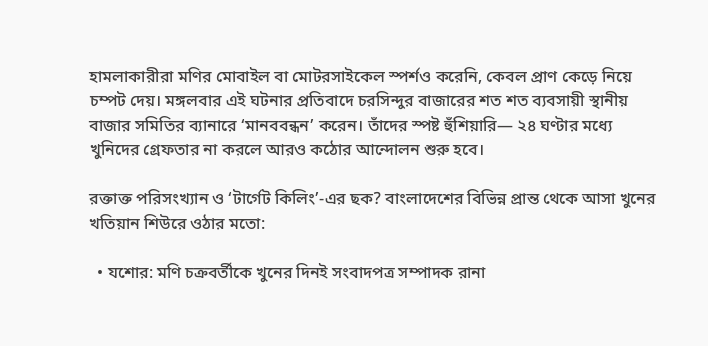হামলাকারীরা মণির মোবাইল বা মোটরসাইকেল স্পর্শও করেনি, কেবল প্রাণ কেড়ে নিয়ে চম্পট দেয়। মঙ্গলবার এই ঘটনার প্রতিবাদে চরসিন্দুর বাজারের শত শত ব্যবসায়ী স্থানীয় বাজার সমিতির ব্যানারে ‘মানববন্ধন’ করেন। তাঁদের স্পষ্ট হুঁশিয়ারি— ২৪ ঘণ্টার মধ্যে খুনিদের গ্রেফতার না করলে আরও কঠোর আন্দোলন শুরু হবে।

রক্তাক্ত পরিসংখ্যান ও ‘টার্গেট কিলিং’-এর ছক? বাংলাদেশের বিভিন্ন প্রান্ত থেকে আসা খুনের খতিয়ান শিউরে ওঠার মতো:

  • যশোর: মণি চক্রবর্তীকে খুনের দিনই সংবাদপত্র সম্পাদক রানা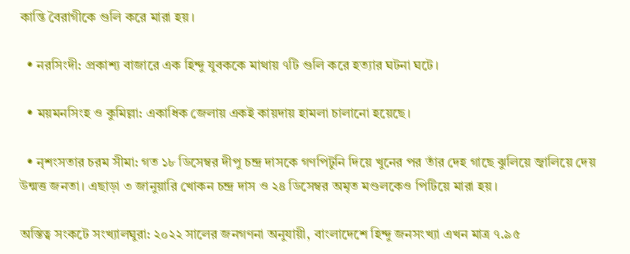কান্তি বৈরাগীকে গুলি করে মারা হয়।

  • নরসিংদী: প্রকাশ্য বাজারে এক হিন্দু যুবককে মাথায় ৭টি গুলি করে হত্যার ঘটনা ঘটে।

  • ময়মনসিংহ ও কুমিল্লা: একাধিক জেলায় একই কায়দায় হামলা চালানো হয়েছে।

  • নৃশংসতার চরম সীমা: গত ১৮ ডিসেম্বর দীপু চন্দ্র দাসকে গণপিটুনি দিয়ে খুনের পর তাঁর দেহ গাছে ঝুলিয়ে জ্বালিয়ে দেয় উন্মত্ত জনতা। এছাড়া ৩ জানুয়ারি খোকন চন্দ্র দাস ও ২৪ ডিসেম্বর অমৃত মণ্ডলকেও পিটিয়ে মারা হয়।

অস্তিত্ব সংকটে সংখ্যালঘুরা: ২০২২ সালের জনগণনা অনুযায়ী, বাংলাদেশে হিন্দু জনসংখ্যা এখন মাত্র ৭.৯৫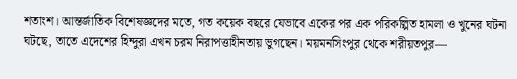শতাংশ। আন্তর্জাতিক বিশেষজ্ঞদের মতে, গত কয়েক বছরে যেভাবে একের পর এক পরিকল্পিত হামলা ও খুনের ঘটনা ঘটছে, তাতে এদেশের হিন্দুরা এখন চরম নিরাপত্তাহীনতায় ভুগছেন। ময়মনসিংপুর থেকে শরীয়তপুর—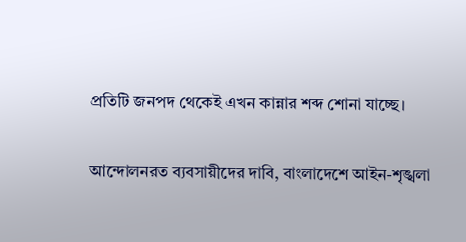প্রতিটি জনপদ থেকেই এখন কান্নার শব্দ শোনা যাচ্ছে।

আন্দোলনরত ব্যবসায়ীদের দাবি, বাংলাদেশে আইন-শৃঙ্খলা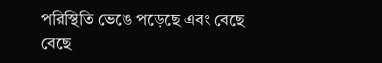পরিস্থিতি ভেঙে পড়েছে এবং বেছে বেছে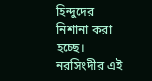হিন্দুদের নিশানা করা হচ্ছে। নরসিংদীর এই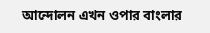আন্দোলন এখন ওপার বাংলার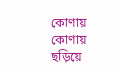কোণায় কোণায় ছড়িয়ে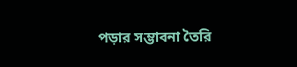পড়ার সম্ভাবনা তৈরি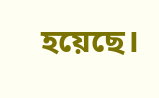হয়েছে।